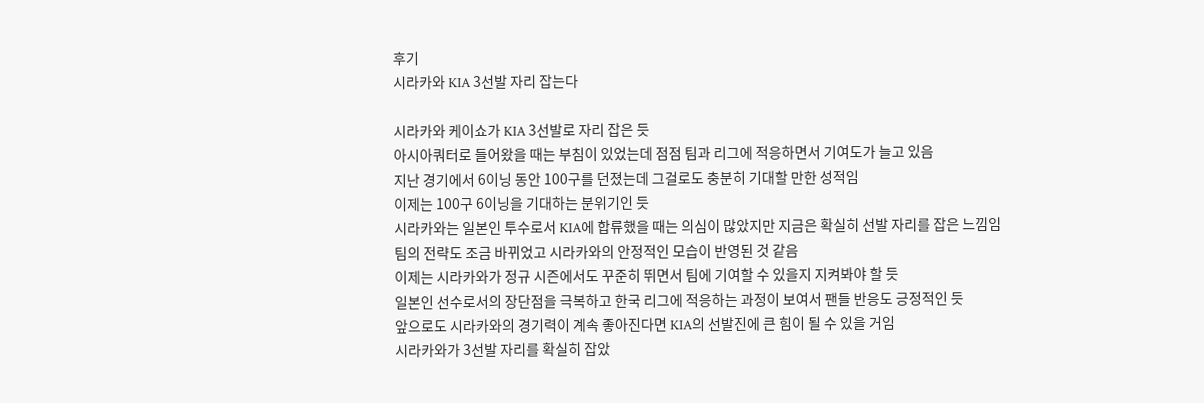후기
시라카와 KIA 3선발 자리 잡는다

시라카와 케이쇼가 KIA 3선발로 자리 잡은 듯
아시아쿼터로 들어왔을 때는 부침이 있었는데 점점 팀과 리그에 적응하면서 기여도가 늘고 있음
지난 경기에서 6이닝 동안 100구를 던졌는데 그걸로도 충분히 기대할 만한 성적임
이제는 100구 6이닝을 기대하는 분위기인 듯
시라카와는 일본인 투수로서 KIA에 합류했을 때는 의심이 많았지만 지금은 확실히 선발 자리를 잡은 느낌임
팀의 전략도 조금 바뀌었고 시라카와의 안정적인 모습이 반영된 것 같음
이제는 시라카와가 정규 시즌에서도 꾸준히 뛰면서 팀에 기여할 수 있을지 지켜봐야 할 듯
일본인 선수로서의 장단점을 극복하고 한국 리그에 적응하는 과정이 보여서 팬들 반응도 긍정적인 듯
앞으로도 시라카와의 경기력이 계속 좋아진다면 KIA의 선발진에 큰 힘이 될 수 있을 거임
시라카와가 3선발 자리를 확실히 잡았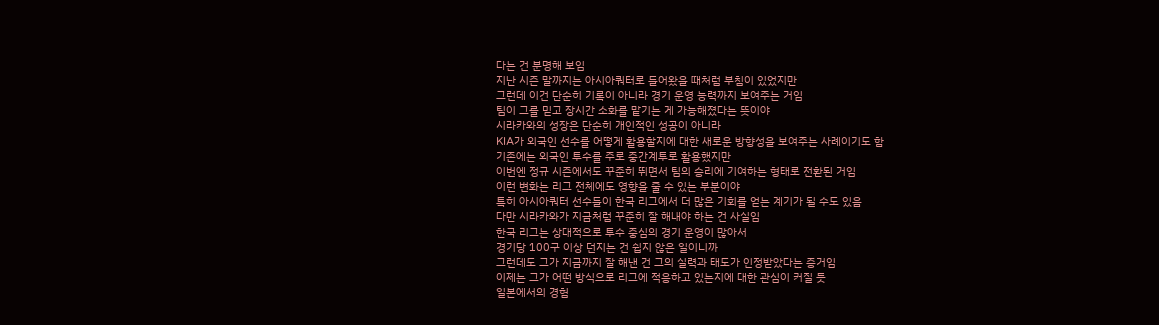다는 건 분명해 보임
지난 시즌 말까지는 아시아쿼터로 들어왔을 때처럼 부침이 있었지만
그런데 이건 단순히 기록이 아니라 경기 운영 능력까지 보여주는 거임
팀이 그를 믿고 장시간 소화를 맡기는 게 가능해졌다는 뜻이야
시라카와의 성장은 단순히 개인적인 성공이 아니라
KIA가 외국인 선수를 어떻게 활용할지에 대한 새로운 방향성을 보여주는 사례이기도 함
기존에는 외국인 투수를 주로 중간계투로 활용했지만
이번엔 정규 시즌에서도 꾸준히 뛰면서 팀의 승리에 기여하는 형태로 전환된 거임
이런 변화는 리그 전체에도 영향을 줄 수 있는 부분이야
특히 아시아쿼터 선수들이 한국 리그에서 더 많은 기회를 얻는 계기가 될 수도 있음
다만 시라카와가 지금처럼 꾸준히 잘 해내야 하는 건 사실임
한국 리그는 상대적으로 투수 중심의 경기 운영이 많아서
경기당 100구 이상 던지는 건 쉽지 않은 일이니까
그런데도 그가 지금까지 잘 해낸 건 그의 실력과 태도가 인정받았다는 증거임
이제는 그가 어떤 방식으로 리그에 적응하고 있는지에 대한 관심이 커질 듯
일본에서의 경험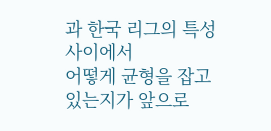과 한국 리그의 특성 사이에서
어떻게 균형을 잡고 있는지가 앞으로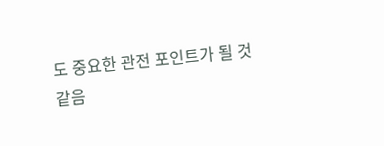도 중요한 관전 포인트가 될 것 같음